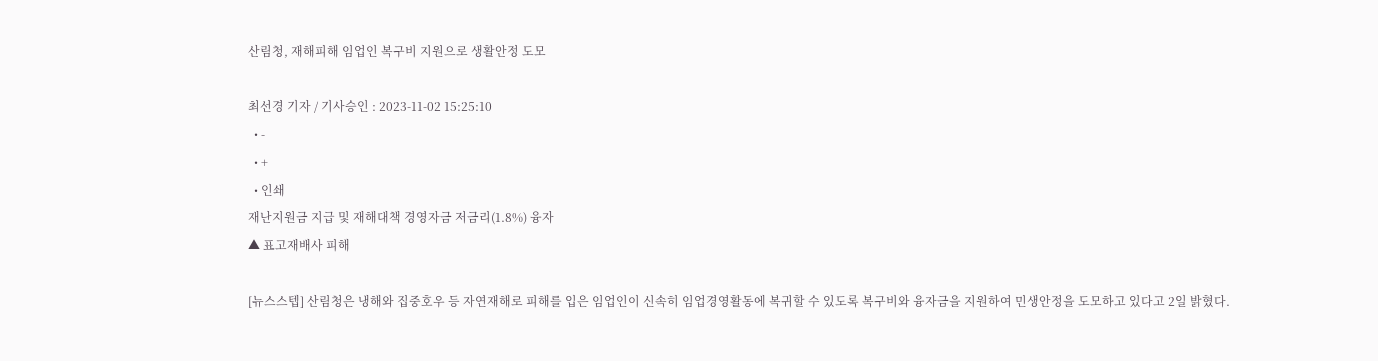산림청, 재해피해 임업인 복구비 지원으로 생활안정 도모

최선경 기자 / 기사승인 : 2023-11-02 15:25:10
  • -
  • +
  • 인쇄
재난지원금 지급 및 재해대책 경영자금 저금리(1.8%) 융자
▲ 표고재배사 피해

[뉴스스텝] 산림청은 냉해와 집중호우 등 자연재해로 피해를 입은 임업인이 신속히 임업경영활동에 복귀할 수 있도록 복구비와 융자금을 지원하여 민생안정을 도모하고 있다고 2일 밝혔다.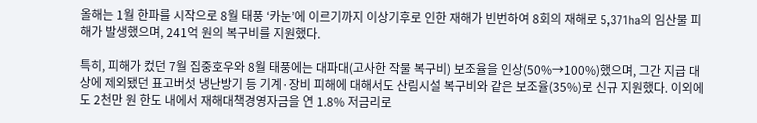올해는 1월 한파를 시작으로 8월 태풍 ‘카눈’에 이르기까지 이상기후로 인한 재해가 빈번하여 8회의 재해로 5,371ha의 임산물 피해가 발생했으며, 241억 원의 복구비를 지원했다.

특히, 피해가 컸던 7월 집중호우와 8월 태풍에는 대파대(고사한 작물 복구비) 보조율을 인상(50%→100%)했으며, 그간 지급 대상에 제외됐던 표고버섯 냉난방기 등 기계·장비 피해에 대해서도 산림시설 복구비와 같은 보조율(35%)로 신규 지원했다. 이외에도 2천만 원 한도 내에서 재해대책경영자금을 연 1.8% 저금리로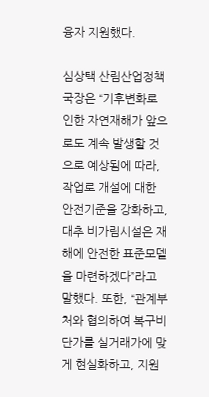융자 지원했다.

심상택 산림산업정책국장은 “기후변화로 인한 자연재해가 앞으로도 계속 발생할 것으로 예상됨에 따라, 작업로 개설에 대한 안전기준을 강화하고, 대추 비가림시설은 재해에 안전한 표준모델을 마련하겠다”라고 말했다. 또한, “관계부처와 협의하여 복구비 단가를 실거래가에 맞게 현실화하고, 지원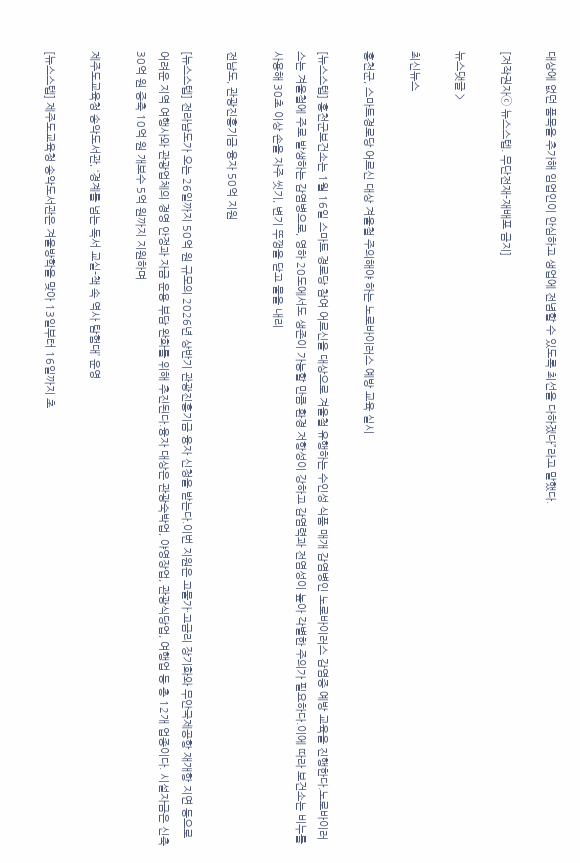대상에 없던 품목을 추가해 임업인이 안심하고 생업에 전념할 수 있도록 최선을 다하겠다”라고 말했다.

[저작권자ⓒ 뉴스스텝. 무단전재-재배포 금지]

뉴스댓글 >

최신뉴스

홍천군, 스마트경로당 어르신 대상 겨울철 주의해야 하는 노로바이러스 예방 교육 실시

[뉴스스텝] 홍천군보건소는 1월 16일 스마트 경로당 참여 어르신을 대상으로 겨울철 유행하는 수인성 식품 매개 감염병인 노로바이러스 감염증 예방 교육을 진행한다.노로바이러스는 겨울철에 주로 발생하는 감염병으로, 영하 20도에서도 생존이 가능할 만큼 환경 저항성이 강하고 감염력과 전염성이 높아 각별한 주의가 필요하다.이에 따라 보건소는 비누를 사용해 30초 이상 손을 자주 씻기, 변기 뚜껑을 닫고 물을 내리

전남도, 관광진흥기금 융자 50억 지원

[뉴스스텝] 전라남도가 오는 26일까지 50억 원 규모의 2026년 상반기 관광진흥기금 융자 신청을 받는다.이번 지원은 고물가·고금리 장기화와 무안국제공항 재개항 지연 등으로 어려운 지역 여행사와 관광업체의 경영 안정과 자금 운용 부담 완화를 위해 추진된다.융자 대상은 관광숙박업, 야영장업, 관광식당업, 여행업 등 총 12개 업종이다. 시설자금은 신축 30억 원 증축 10억 원 개보수 5억 원까지 지원하며

제주도교육청 송악도서관, ‘경계를 넘는 독서 교실-책 속 역사 탐험대’ 운영

[뉴스스텝] 제주도교육청 송악도서관은 겨울방학을 맞아 13일부터 16일까지 초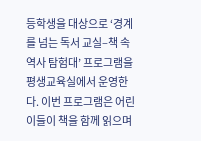등학생을 대상으로 ‘경계를 넘는 독서 교실–책 속 역사 탐험대’ 프로그램을 평생교육실에서 운영한다. 이번 프로그램은 어린이들이 책을 함께 읽으며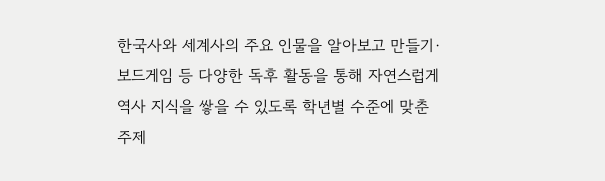한국사와 세계사의 주요 인물을 알아보고 만들기·보드게임 등 다양한 독후 활동을 통해 자연스럽게 역사 지식을 쌓을 수 있도록 학년별 수준에 맞춘 주제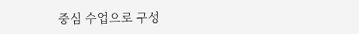중심 수업으로 구성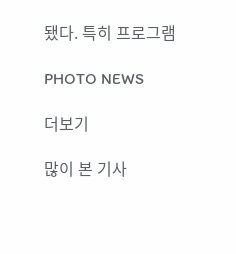됐다. 특히 프로그램

PHOTO NEWS

더보기

많이 본 기사